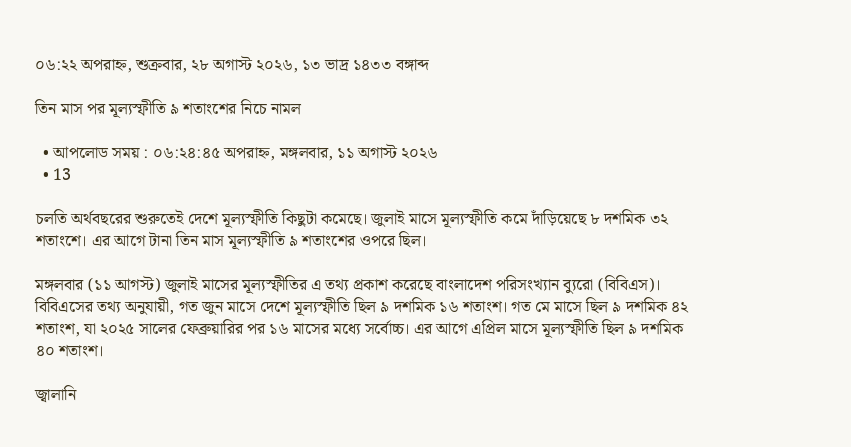০৬:২২ অপরাহ্ন, শুক্রবার, ২৮ অগাস্ট ২০২৬, ১৩ ভাদ্র ১৪৩৩ বঙ্গাব্দ

তিন মাস পর মূল্যস্ফীতি ৯ শতাংশের নিচে নামল

  • আপলোড সময় : ০৬:২৪:৪৫ অপরাহ্ন, মঙ্গলবার, ১১ অগাস্ট ২০২৬
  • 13

চলতি অর্থবছরের শুরুতেই দেশে মূল্যস্ফীতি কিছুটা কমেছে। জুলাই মাসে মূল্যস্ফীতি কমে দাঁড়িয়েছে ৮ দশমিক ৩২ শতাংশে। এর আগে টানা তিন মাস মূল্যস্ফীতি ৯ শতাংশের ওপরে ছিল।

মঙ্গলবার (১১ আগস্ট) জুলাই মাসের মূল্যস্ফীতির এ তথ্য প্রকাশ করেছে বাংলাদেশ পরিসংখ্যান ব্যুরো (বিবিএস)। বিবিএসের তথ্য অনুযায়ী, গত জুন মাসে দেশে মূল্যস্ফীতি ছিল ৯ দশমিক ১৬ শতাংশ। গত মে মাসে ছিল ৯ দশমিক ৪২ শতাংশ, যা ২০২৫ সালের ফেব্রুয়ারির পর ১৬ মাসের মধ্যে সর্বোচ্চ। এর আগে এপ্রিল মাসে মূল্যস্ফীতি ছিল ৯ দশমিক ৪০ শতাংশ।

জ্বালানি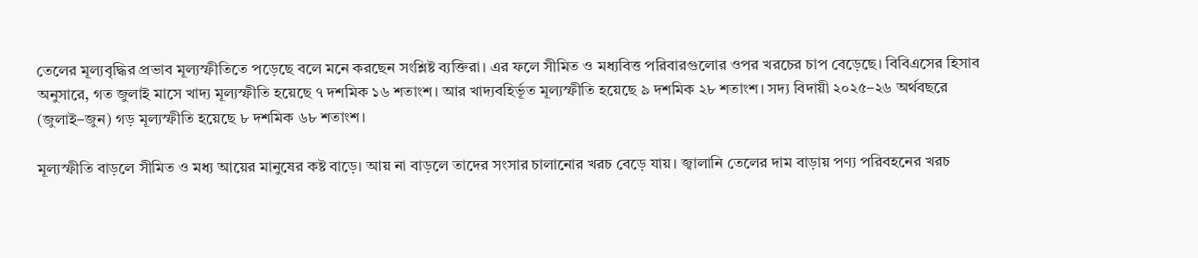তেলের মূল্যবৃদ্ধির প্রভাব মূল্যস্ফীতিতে পড়েছে বলে মনে করছেন সংশ্লিষ্ট ব্যক্তিরা। এর ফলে সীমিত ও মধ্যবিত্ত পরিবারগুলোর ওপর খরচের চাপ বেড়েছে। বিবিএসের হিসাব অনুসারে, গত জুলাই মাসে খাদ্য মূল্যস্ফীতি হয়েছে ৭ দশমিক ১৬ শতাংশ। আর খাদ্যবহির্ভূত মূল্যস্ফীতি হয়েছে ৯ দশমিক ২৮ শতাংশ। সদ্য বিদায়ী ২০২৫–২৬ অর্থবছরে (জুলাই–জুন) গড় মূল্যস্ফীতি হয়েছে ৮ দশমিক ৬৮ শতাংশ।

মূল্যস্ফীতি বাড়লে সীমিত ও মধ্য আয়ের মানুষের কষ্ট বাড়ে। আয় না বাড়লে তাদের সংসার চালানোর খরচ বেড়ে যায়। জ্বালানি তেলের দাম বাড়ায় পণ্য পরিবহনের খরচ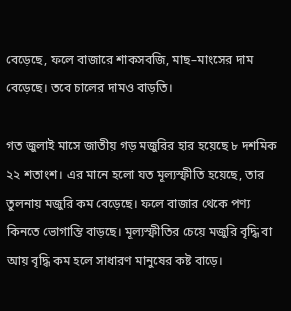বেড়েছে, ফলে বাজারে শাকসবজি, মাছ–মাংসের দাম বেড়েছে। তবে চালের দামও বাড়তি।

গত জুলাই মাসে জাতীয় গড় মজুরির হার হয়েছে ৮ দশমিক ২২ শতাংশ। এর মানে হলো যত মূল্যস্ফীতি হয়েছে, তার তুলনায় মজুরি কম বেড়েছে। ফলে বাজার থেকে পণ্য কিনতে ভোগান্তি বাড়ছে। মূল্যস্ফীতির চেয়ে মজুরি বৃদ্ধি বা আয় বৃদ্ধি কম হলে সাধারণ মানুষের কষ্ট বাড়ে।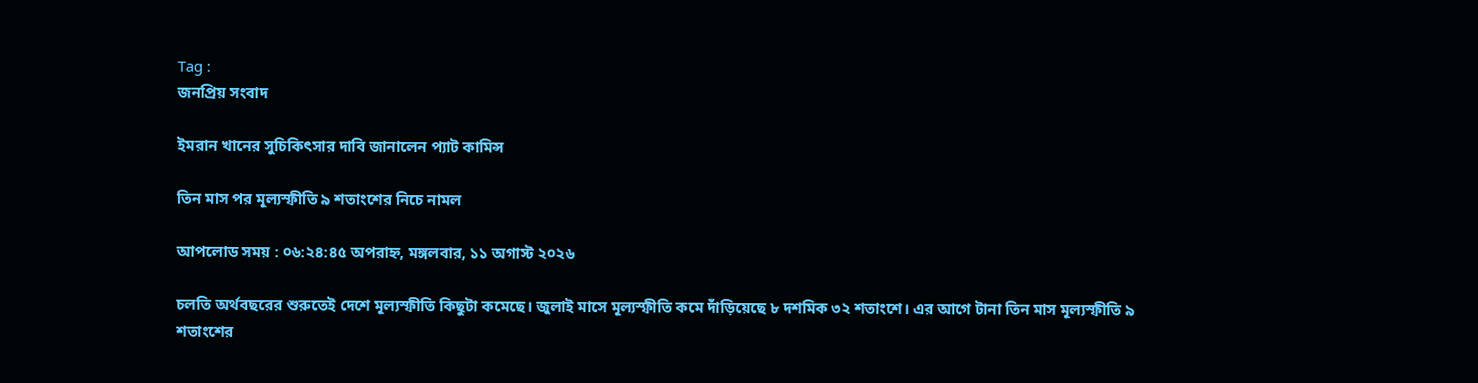Tag :
জনপ্রিয় সংবাদ

ইমরান খানের সুচিকিৎসার দাবি জানালেন প্যাট কামিন্স

তিন মাস পর মূল্যস্ফীতি ৯ শতাংশের নিচে নামল

আপলোড সময় : ০৬:২৪:৪৫ অপরাহ্ন, মঙ্গলবার, ১১ অগাস্ট ২০২৬

চলতি অর্থবছরের শুরুতেই দেশে মূল্যস্ফীতি কিছুটা কমেছে। জুলাই মাসে মূল্যস্ফীতি কমে দাঁড়িয়েছে ৮ দশমিক ৩২ শতাংশে। এর আগে টানা তিন মাস মূল্যস্ফীতি ৯ শতাংশের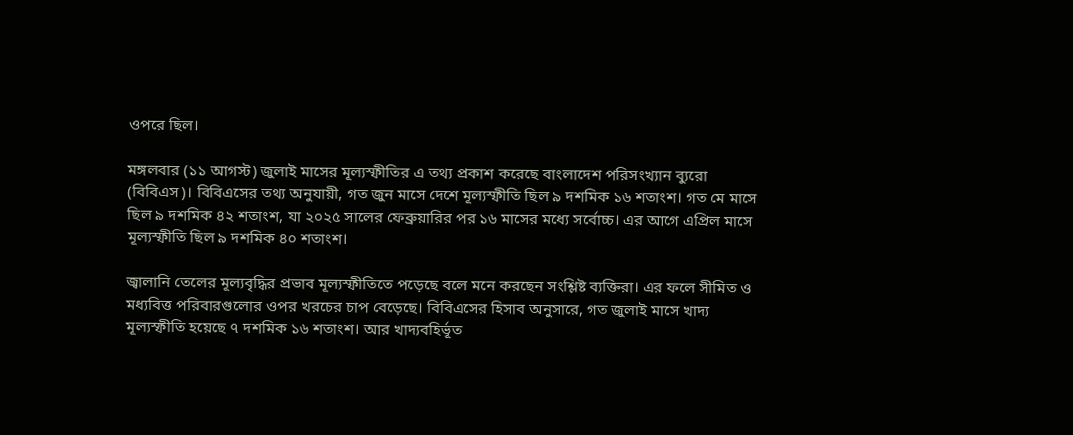ওপরে ছিল।

মঙ্গলবার (১১ আগস্ট) জুলাই মাসের মূল্যস্ফীতির এ তথ্য প্রকাশ করেছে বাংলাদেশ পরিসংখ্যান ব্যুরো (বিবিএস)। বিবিএসের তথ্য অনুযায়ী, গত জুন মাসে দেশে মূল্যস্ফীতি ছিল ৯ দশমিক ১৬ শতাংশ। গত মে মাসে ছিল ৯ দশমিক ৪২ শতাংশ, যা ২০২৫ সালের ফেব্রুয়ারির পর ১৬ মাসের মধ্যে সর্বোচ্চ। এর আগে এপ্রিল মাসে মূল্যস্ফীতি ছিল ৯ দশমিক ৪০ শতাংশ।

জ্বালানি তেলের মূল্যবৃদ্ধির প্রভাব মূল্যস্ফীতিতে পড়েছে বলে মনে করছেন সংশ্লিষ্ট ব্যক্তিরা। এর ফলে সীমিত ও মধ্যবিত্ত পরিবারগুলোর ওপর খরচের চাপ বেড়েছে। বিবিএসের হিসাব অনুসারে, গত জুলাই মাসে খাদ্য মূল্যস্ফীতি হয়েছে ৭ দশমিক ১৬ শতাংশ। আর খাদ্যবহির্ভূত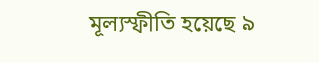মূল্যস্ফীতি হয়েছে ৯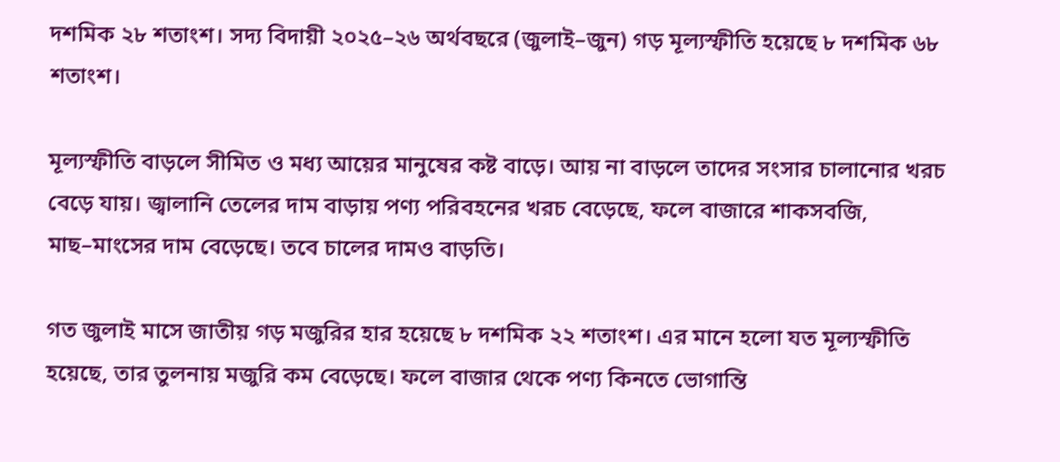দশমিক ২৮ শতাংশ। সদ্য বিদায়ী ২০২৫–২৬ অর্থবছরে (জুলাই–জুন) গড় মূল্যস্ফীতি হয়েছে ৮ দশমিক ৬৮ শতাংশ।

মূল্যস্ফীতি বাড়লে সীমিত ও মধ্য আয়ের মানুষের কষ্ট বাড়ে। আয় না বাড়লে তাদের সংসার চালানোর খরচ বেড়ে যায়। জ্বালানি তেলের দাম বাড়ায় পণ্য পরিবহনের খরচ বেড়েছে, ফলে বাজারে শাকসবজি, মাছ–মাংসের দাম বেড়েছে। তবে চালের দামও বাড়তি।

গত জুলাই মাসে জাতীয় গড় মজুরির হার হয়েছে ৮ দশমিক ২২ শতাংশ। এর মানে হলো যত মূল্যস্ফীতি হয়েছে, তার তুলনায় মজুরি কম বেড়েছে। ফলে বাজার থেকে পণ্য কিনতে ভোগান্তি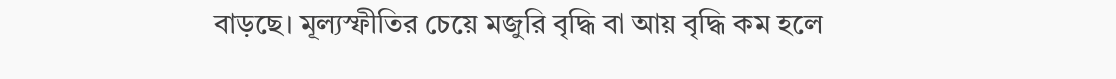বাড়ছে। মূল্যস্ফীতির চেয়ে মজুরি বৃদ্ধি বা আয় বৃদ্ধি কম হলে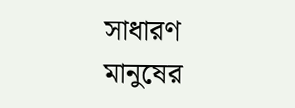সাধারণ মানুষের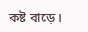কষ্ট বাড়ে।